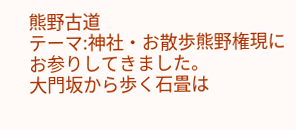熊野古道
テーマ:神社・お散歩熊野権現にお参りしてきました。
大門坂から歩く石畳は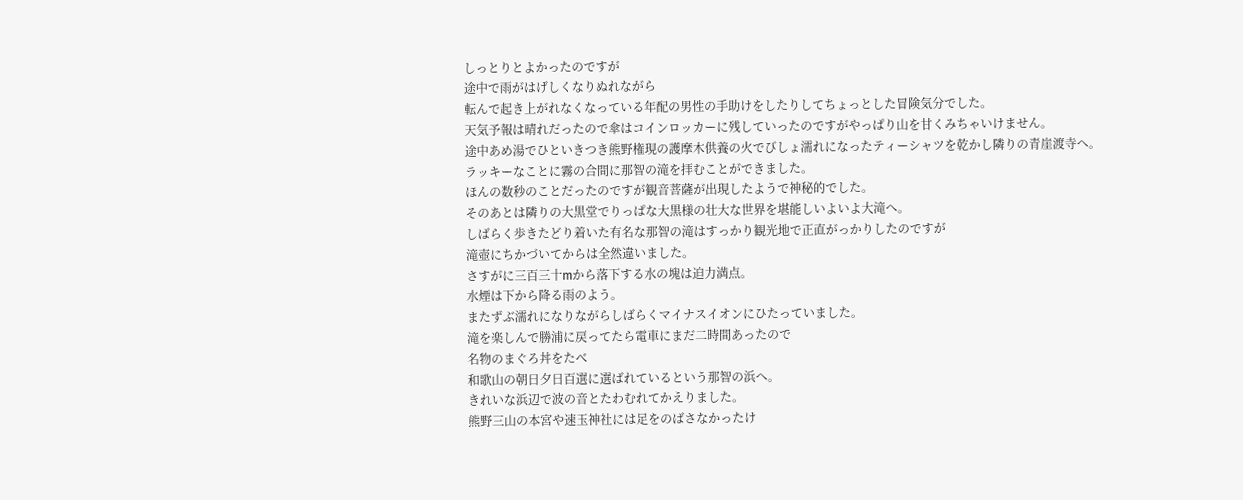しっとりとよかったのですが
途中で雨がはげしくなりぬれながら
転んで起き上がれなくなっている年配の男性の手助けをしたりしてちょっとした冒険気分でした。
天気予報は晴れだったので傘はコインロッカーに残していったのですがやっぱり山を甘くみちゃいけません。
途中あめ湯でひといきつき熊野権現の護摩木供養の火でびしょ濡れになったティーシャツを乾かし隣りの青崖渡寺へ。
ラッキーなことに霧の合間に那智の滝を拝むことができました。
ほんの数秒のことだったのですが観音菩薩が出現したようで神秘的でした。
そのあとは隣りの大黒堂でりっぱな大黒様の壮大な世界を堪能しいよいよ大滝へ。
しばらく歩きたどり着いた有名な那智の滝はすっかり観光地で正直がっかりしたのですが
滝壺にちかづいてからは全然違いました。
さすがに三百三十mから落下する水の塊は迫力満点。
水煙は下から降る雨のよう。
またずぶ濡れになりながらしばらくマイナスイオンにひたっていました。
滝を楽しんで勝浦に戻ってたら電車にまだ二時間あったので
名物のまぐろ丼をたべ
和歌山の朝日夕日百選に選ばれているという那智の浜へ。
きれいな浜辺で波の音とたわむれてかえりました。
熊野三山の本宮や速玉神社には足をのばさなかったけ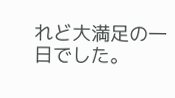れど大満足の一日でした。